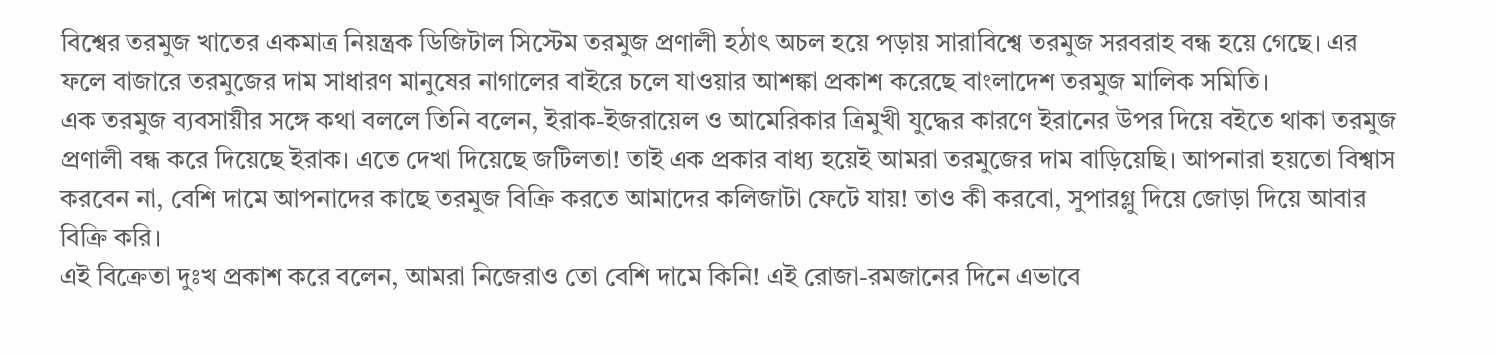বিশ্বের তরমুজ খাতের একমাত্র নিয়ন্ত্রক ডিজিটাল সিস্টেম তরমুজ প্রণালী হঠাৎ অচল হয়ে পড়ায় সারাবিশ্বে তরমুজ সরবরাহ বন্ধ হয়ে গেছে। এর ফলে বাজারে তরমুজের দাম সাধারণ মানুষের নাগালের বাইরে চলে যাওয়ার আশঙ্কা প্রকাশ করেছে বাংলাদেশ তরমুজ মালিক সমিতি।
এক তরমুজ ব্যবসায়ীর সঙ্গে কথা বললে তিনি বলেন, ইরাক-ইজরায়েল ও আমেরিকার ত্রিমুখী যুদ্ধের কারণে ইরানের উপর দিয়ে বইতে থাকা তরমুজ প্রণালী বন্ধ করে দিয়েছে ইরাক। এতে দেখা দিয়েছে জটিলতা! তাই এক প্রকার বাধ্য হয়েই আমরা তরমুজের দাম বাড়িয়েছি। আপনারা হয়তো বিশ্বাস করবেন না, বেশি দামে আপনাদের কাছে তরমুজ বিক্রি করতে আমাদের কলিজাটা ফেটে যায়! তাও কী করবো, সুপারগ্লু দিয়ে জোড়া দিয়ে আবার বিক্রি করি।
এই বিক্রেতা দুঃখ প্রকাশ করে বলেন, আমরা নিজেরাও তো বেশি দামে কিনি! এই রোজা-রমজানের দিনে এভাবে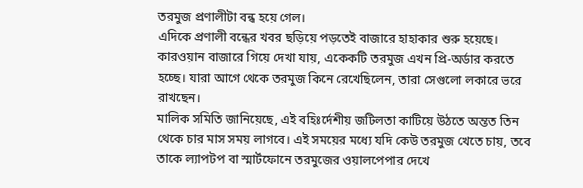তরমুজ প্রণালীটা বন্ধ হয়ে গেল।
এদিকে প্রণালী বন্ধের খবর ছড়িয়ে পড়তেই বাজারে হাহাকার শুরু হয়েছে। কারওয়ান বাজারে গিয়ে দেখা যায়, একেকটি তরমুজ এখন প্রি-অর্ডার করতে হচ্ছে। যারা আগে থেকে তরমুজ কিনে রেখেছিলেন, তারা সেগুলো লকারে ভরে রাখছেন।
মালিক সমিতি জানিয়েছে, এই বহিঃর্দেশীয় জটিলতা কাটিয়ে উঠতে অন্তত তিন থেকে চার মাস সময় লাগবে। এই সময়ের মধ্যে যদি কেউ তরমুজ খেতে চায়, তবে তাকে ল্যাপটপ বা স্মার্টফোনে তরমুজের ওয়ালপেপার দেখে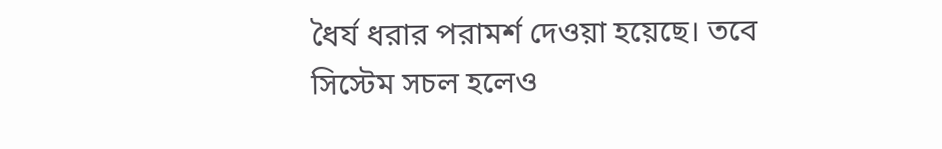ধৈর্য ধরার পরামর্শ দেওয়া হয়েছে। তবে সিস্টেম সচল হলেও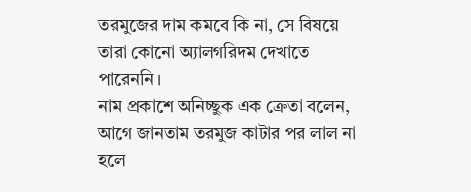তরমুজের দাম কমবে কি না, সে বিষয়ে তারা কোনো অ্যালগরিদম দেখাতে পারেননি।
নাম প্রকাশে অনিচ্ছুক এক ক্রেতা বলেন, আগে জানতাম তরমুজ কাটার পর লাল না হলে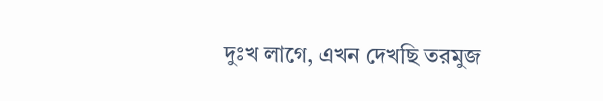দুঃখ লাগে, এখন দেখছি তরমুজ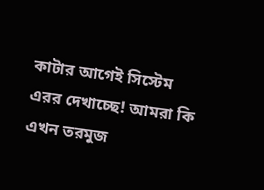কাটার আগেই সিস্টেম এরর দেখাচ্ছে! আমরা কি এখন তরমুজ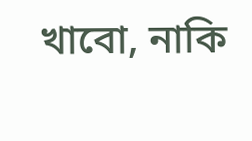খাবো, নাকি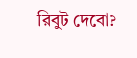রিবুট দেবো?